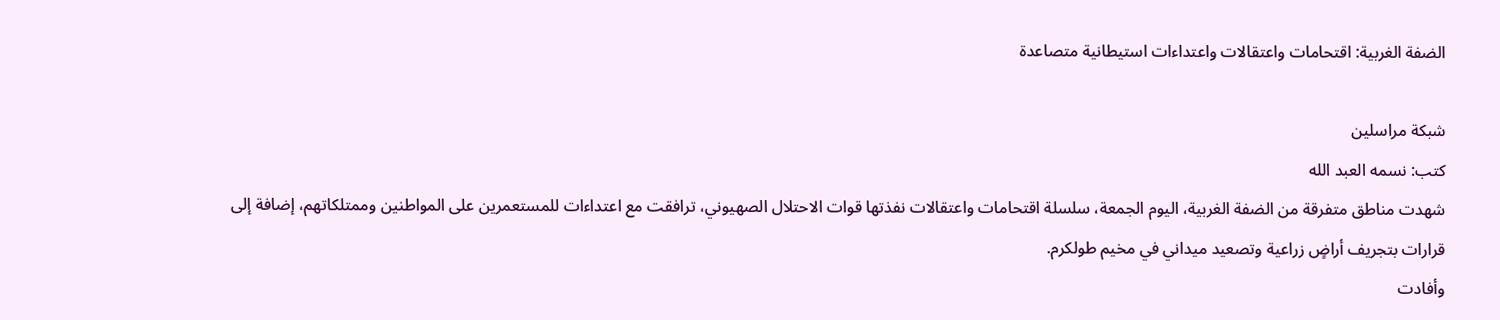الضفة الغربية: اقتحامات واعتقالات واعتداءات استيطانية متصاعدة

شبكة مراسلين
كتب: نسمه العبد الله
شهدت مناطق متفرقة من الضفة الغربية، اليوم الجمعة، سلسلة اقتحامات واعتقالات نفذتها قوات الاحتلال الصهيوني، ترافقت مع اعتداءات للمستعمرين على المواطنين وممتلكاتهم، إضافة إلى قرارات بتجريف أراضٍ زراعية وتصعيد ميداني في مخيم طولكرم.
وأفادت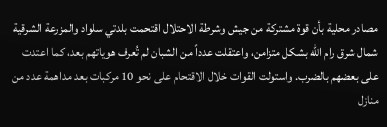مصادر محلية بأن قوة مشتركة من جيش وشرطة الاحتلال اقتحمت بلدتي سلواد والمزرعة الشرقية شمال شرق رام الله بشكل متزامن، واعتقلت عدداً من الشبان لم تُعرف هوياتهم بعد، كما اعتدت على بعضهم بالضرب. واستولت القوات خلال الاقتحام على نحو 10 مركبات بعد مداهمة عدد من منازل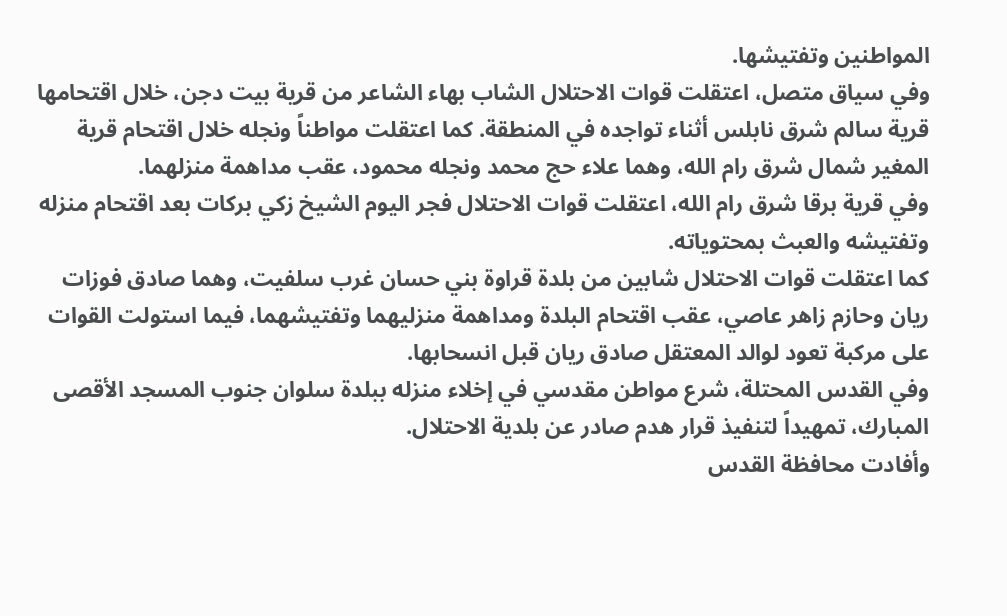المواطنين وتفتيشها.
وفي سياق متصل، اعتقلت قوات الاحتلال الشاب بهاء الشاعر من قرية بيت دجن، خلال اقتحامها قرية سالم شرق نابلس أثناء تواجده في المنطقة. كما اعتقلت مواطناً ونجله خلال اقتحام قرية المغير شمال شرق رام الله، وهما علاء حج محمد ونجله محمود، عقب مداهمة منزلهما.
وفي قرية برقا شرق رام الله، اعتقلت قوات الاحتلال فجر اليوم الشيخ زكي بركات بعد اقتحام منزله وتفتيشه والعبث بمحتوياته.
كما اعتقلت قوات الاحتلال شابين من بلدة قراوة بني حسان غرب سلفيت، وهما صادق فوزات ريان وحازم زاهر عاصي، عقب اقتحام البلدة ومداهمة منزليهما وتفتيشهما، فيما استولت القوات على مركبة تعود لوالد المعتقل صادق ريان قبل انسحابها.
وفي القدس المحتلة، شرع مواطن مقدسي في إخلاء منزله ببلدة سلوان جنوب المسجد الأقصى المبارك، تمهيداً لتنفيذ قرار هدم صادر عن بلدية الاحتلال.
وأفادت محافظة القدس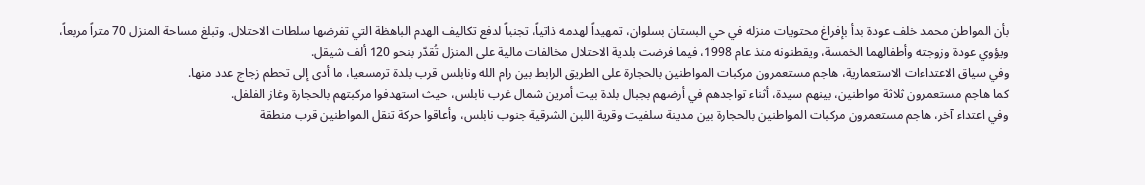بأن المواطن محمد خلف عودة بدأ بإفراغ محتويات منزله في حي البستان بسلوان، تمهيداً لهدمه ذاتياً، تجنباً لدفع تكاليف الهدم الباهظة التي تفرضها سلطات الاحتلال. وتبلغ مساحة المنزل 70 متراً مربعاً، ويؤوي عودة وزوجته وأطفالهما الخمسة، ويقطنونه منذ عام 1998، فيما فرضت بلدية الاحتلال مخالفات مالية على المنزل تُقدّر بنحو 120 ألف شيقل.
وفي سياق الاعتداءات الاستعمارية، هاجم مستعمرون مركبات المواطنين بالحجارة على الطريق الرابط بين رام الله ونابلس قرب بلدة ترمسعيا، ما أدى إلى تحطم زجاج عدد منها.
كما هاجم مستعمرون ثلاثة مواطنين، بينهم سيدة، أثناء تواجدهم في أرضهم بجبال بلدة بيت أمرين شمال غرب نابلس، حيث استهدفوا مركبتهم بالحجارة وغاز الفلفل.
وفي اعتداء آخر، هاجم مستعمرون مركبات المواطنين بالحجارة بين مدينة سلفيت وقرية اللبن الشرقية جنوب نابلس، وأعاقوا حركة تنقل المواطنين قرب منطقة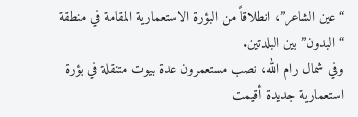“عين الشاعر”، انطلاقاً من البؤرة الاستعمارية المقامة في منطقة “البدون” بين البلدتين.
وفي شمال رام الله، نصب مستعمرون عدة بيوت متنقلة في بؤرة استعمارية جديدة أقيمت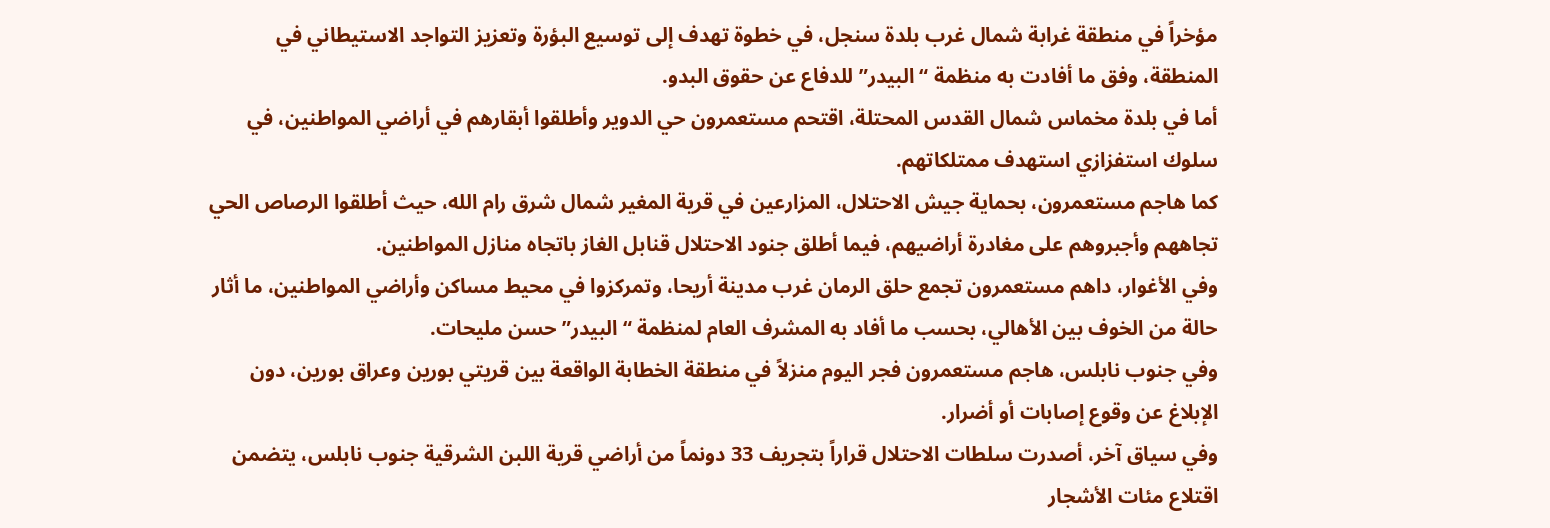مؤخراً في منطقة غرابة شمال غرب بلدة سنجل، في خطوة تهدف إلى توسيع البؤرة وتعزيز التواجد الاستيطاني في المنطقة، وفق ما أفادت به منظمة “البيدر” للدفاع عن حقوق البدو.
أما في بلدة مخماس شمال القدس المحتلة، اقتحم مستعمرون حي الدوير وأطلقوا أبقارهم في أراضي المواطنين، في سلوك استفزازي استهدف ممتلكاتهم.
كما هاجم مستعمرون، بحماية جيش الاحتلال، المزارعين في قرية المغير شمال شرق رام الله، حيث أطلقوا الرصاص الحي تجاههم وأجبروهم على مغادرة أراضيهم، فيما أطلق جنود الاحتلال قنابل الغاز باتجاه منازل المواطنين.
وفي الأغوار، داهم مستعمرون تجمع حلق الرمان غرب مدينة أريحا، وتمركزوا في محيط مساكن وأراضي المواطنين، ما أثار حالة من الخوف بين الأهالي، بحسب ما أفاد به المشرف العام لمنظمة “البيدر” حسن مليحات.
وفي جنوب نابلس، هاجم مستعمرون فجر اليوم منزلاً في منطقة الخطابة الواقعة بين قريتي بورين وعراق بورين، دون الإبلاغ عن وقوع إصابات أو أضرار.
وفي سياق آخر، أصدرت سلطات الاحتلال قراراً بتجريف 33 دونماً من أراضي قرية اللبن الشرقية جنوب نابلس، يتضمن اقتلاع مئات الأشجار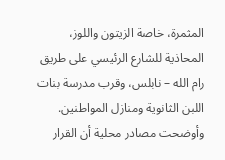المثمرة، خاصة الزيتون واللوز، المحاذية للشارع الرئيسي على طريق رام الله – نابلس، وقرب مدرسة بنات اللبن الثانوية ومنازل المواطنين.
وأوضحت مصادر محلية أن القرار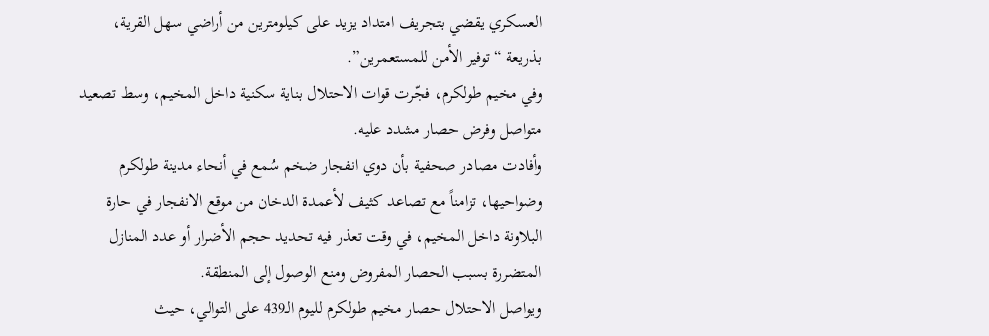العسكري يقضي بتجريف امتداد يزيد على كيلومترين من أراضي سهل القرية، بذريعة “توفير الأمن للمستعمرين”.
وفي مخيم طولكرم، فجّرت قوات الاحتلال بناية سكنية داخل المخيم، وسط تصعيد متواصل وفرض حصار مشدد عليه.
وأفادت مصادر صحفية بأن دوي انفجار ضخم سُمع في أنحاء مدينة طولكرم وضواحيها، تزامناً مع تصاعد كثيف لأعمدة الدخان من موقع الانفجار في حارة البلاونة داخل المخيم، في وقت تعذر فيه تحديد حجم الأضرار أو عدد المنازل المتضررة بسبب الحصار المفروض ومنع الوصول إلى المنطقة.
ويواصل الاحتلال حصار مخيم طولكرم لليوم الـ439 على التوالي، حيث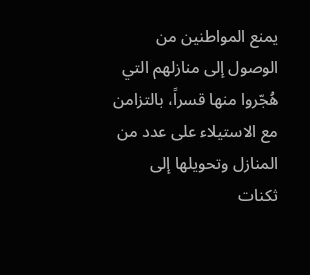يمنع المواطنين من الوصول إلى منازلهم التي هُجّروا منها قسراً، بالتزامن مع الاستيلاء على عدد من المنازل وتحويلها إلى ثكنات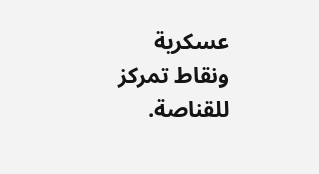عسكرية ونقاط تمركز للقناصة.